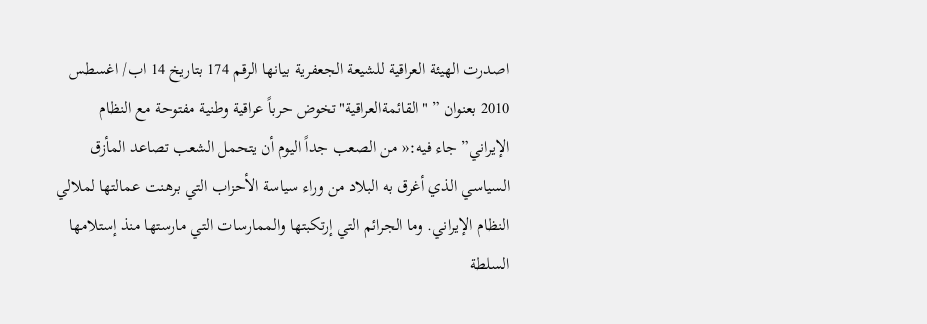اصدرت الهيئة العراقية للشيعة الجعفرية بيانها الرقم 174 بتاريخ 14 اب/ اغسطس 2010 بعنوان ” "القائمةالعراقية"تخوض حرباً عراقية وطنية مفتوحة مع النظام الإيراني” جاء فيه:« من الصعب جداً اليوم أن يتحمل الشعب تصاعد المأزق السياسي الذي أغرق به البلاد من وراء سياسة الأحزاب التي برهنت عمالتها لملالي النظام الإيراني. وما الجرائم التي إرتكبتها والممارسات التي مارستها منذ إستلامها السلطة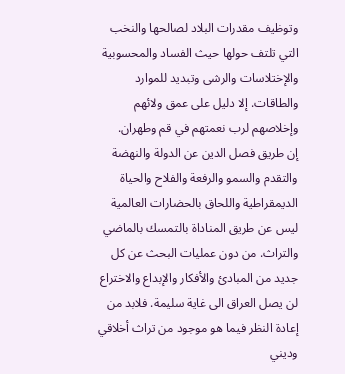وتوظيف مقدرات البلاد لصالحها والنخب التي تلتف حولها حيث الفساد والمحسوبية والإختلاسات والرشى وتبديد للموارد والطاقات. إلا دليل على عمق ولائهم وإخلاصهم لرب نعمتهم في قم وطهران.
إن طريق فصل الدين عن الدولة والنهضة والتقدم والسمو والرفعة والفلاح والحياة الديمقراطية واللحاق بالحضارات العالمية ليس عن طريق المناداة بالتمسك بالماضي والتراث. من دون عمليات البحث عن كل جديد من المبادئ والأفكار والإبداع والاختراع لن يصل العراق الى غاية سليمة. فلابد من إعادة النظر فيما هو موجود من تراث أخلاقي وديني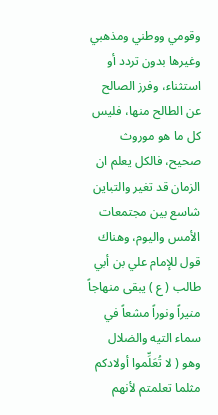وقومي ووطني ومذهبي وغيرها بدون تردد أو استثناء، وفرز الصالح عن الطالح منها، فليس كل ما هو موروث صحيح، فالكل يعلم ان الزمان قد تغير والتباين شاسع بين مجتمعات الأمس واليوم، وهناك قول للإمام علي بن أبي طالب ( ع ) يبقى منهاجاً منيراً ونوراً مشعاً في سماء التيه والضلال وهو ( لا تُعَلِّموا أولادكم مثلما تعلمتم لأنهم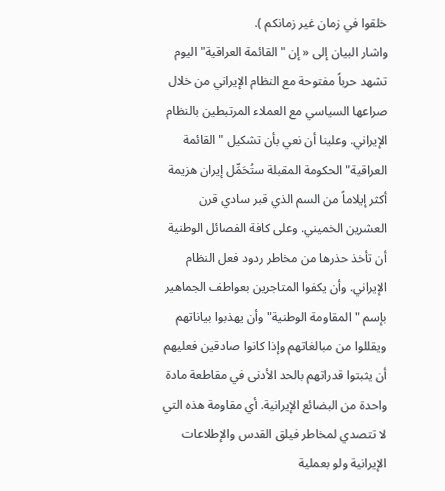خلقوا في زمان غير زمانكم ).
واشار البيان إلى « إن "القائمة العراقية" اليوم تشهد حرباً مفتوحة مع النظام الإيراني من خلال صراعها السياسي مع العملاء المرتبطين بالنظام الإيراني. وعلينا أن نعي بأن تشكيل "القائمة العراقية" الحكومة المقبلة ستُحَمِّل إيران هزيمة أكثر إيلاماً من السم الذي قبر سادي قرن العشرين الخميني. وعلى كافة الفصائل الوطنية أن تأخذ حذرها من مخاطر ردود فعل النظام الإيراني. وأن يكفوا المتاجرين بعواطف الجماهير بإسم "المقاومة الوطنية" وأن يهذبوا بياناتهم ويقللوا من مبالغاتهم وإذا كانوا صادقين فعليهم أن يثبتوا قدراتهم بالحد الأدنى في مقاطعة مادة واحدة من البضائع الإيرانية. أي مقاومة هذه التي لا تتصدي لمخاطر فيلق القدس والإطلاعات الإيرانية ولو بعملية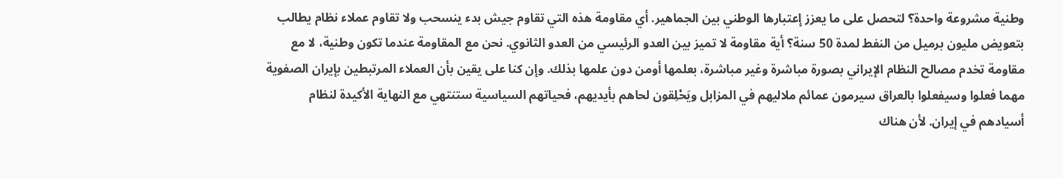وطنية مشروعة واحدة؟ لتحصل على ما يعزز إعتبارها الوطني بين الجماهير. أي مقاومة هذه التي تقاوم جيش بدء ينسحب ولا تقاوم عملاء نظام يطالب بتعويض مليون برميل من النفط لمدة 50 سنة؟ أية مقاومة لا تميز بين العدو الرئيسي من العدو الثانوي. نحن مع المقاومة عندما تكون وطنية، لا مع مقاومة تخدم مصالح النظام الإيراني بصورة مباشرة وغير مباشرة، بعلمها أومن دون علمها بذلك. وإن كنا على يقين بأن العملاء المرتبطين بإيران الصفوية مهما فعلوا وسيفعلوا بالعراق سيرمون عمائم ملاليهم في المزابل ويَحْلِقون لحاهم بأيديهم، فحياتهم السياسية ستنتهي مع النهاية الأكيدة لنظام أسيادهم في إيران. لأن هناك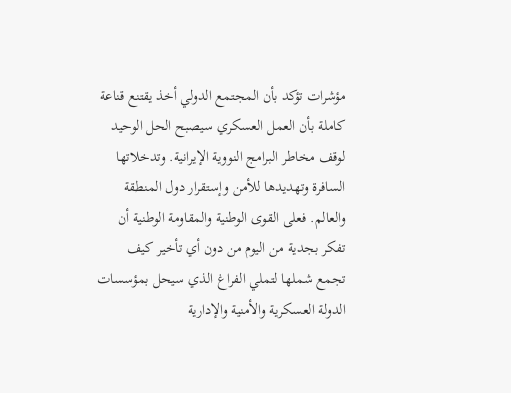مؤشرات تؤكد بأن المجتمع الدولي أخذ يقتنع قناعة كاملة بأن العمل العسكري سيصبح الحل الوحيد لوقف مخاطر البرامج النووية الإيرانية. وتدخلاتها السافرة وتهديدها للأمن وإستقرار دول المنطقة والعالم. فعلى القوى الوطنية والمقاومة الوطنية أن تفكر بجدية من اليوم من دون أي تأخير كيف تجمع شملها لتملي الفراغ الذي سيحل بمؤسسات الدولة العسكرية والأمنية والإدارية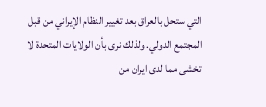التي ستحل بالعراق بعد تغيير النظام الإيراني من قبل المجتمع الدولي. ولذلك نرى بأن الولايات المتحدة لا تخشى مما لدى ايران من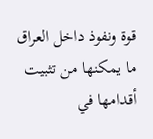قوة ونفوذ داخل العراق ما يمكنها من تثبيت أقدامها في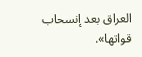العراق بعد إنسحاب قواتها».